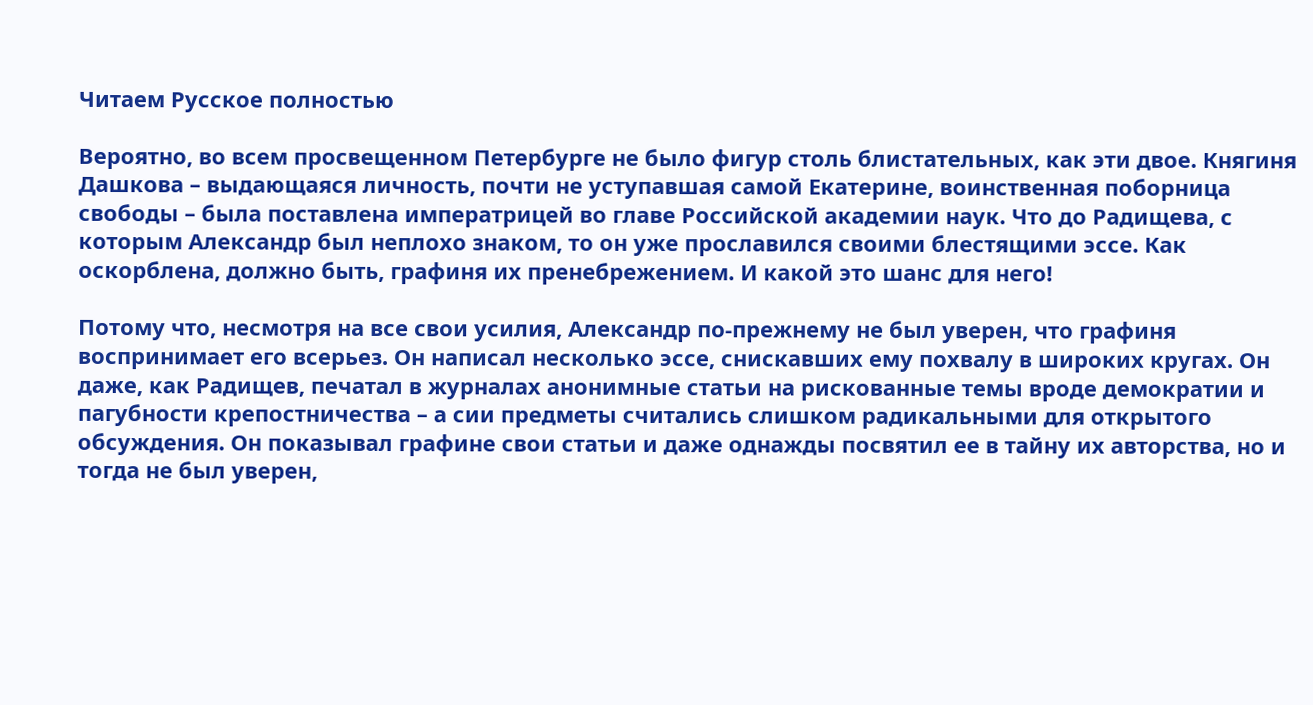Читаем Русское полностью

Вероятно, во всем просвещенном Петербурге не было фигур столь блистательных, как эти двое. Княгиня Дашкова – выдающаяся личность, почти не уступавшая самой Екатерине, воинственная поборница свободы – была поставлена императрицей во главе Российской академии наук. Что до Радищева, с которым Александр был неплохо знаком, то он уже прославился своими блестящими эссе. Как оскорблена, должно быть, графиня их пренебрежением. И какой это шанс для него!

Потому что, несмотря на все свои усилия, Александр по-прежнему не был уверен, что графиня воспринимает его всерьез. Он написал несколько эссе, снискавших ему похвалу в широких кругах. Он даже, как Радищев, печатал в журналах анонимные статьи на рискованные темы вроде демократии и пагубности крепостничества – а сии предметы считались слишком радикальными для открытого обсуждения. Он показывал графине свои статьи и даже однажды посвятил ее в тайну их авторства, но и тогда не был уверен,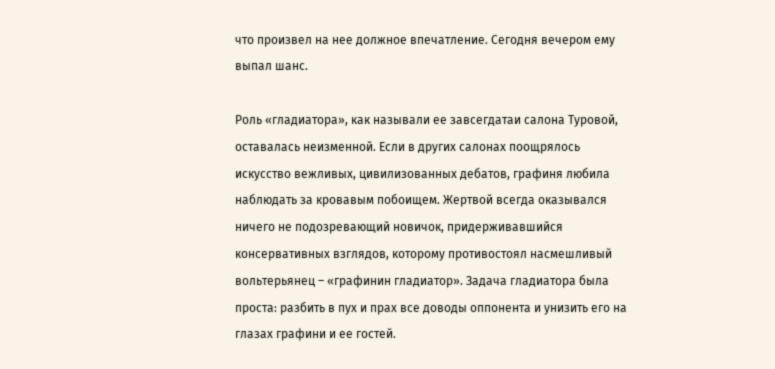что произвел на нее должное впечатление. Сегодня вечером ему выпал шанс.

Роль «гладиатора», как называли ее завсегдатаи салона Туровой, оставалась неизменной. Если в других салонах поощрялось искусство вежливых, цивилизованных дебатов, графиня любила наблюдать за кровавым побоищем. Жертвой всегда оказывался ничего не подозревающий новичок, придерживавшийся консервативных взглядов, которому противостоял насмешливый вольтерьянец – «графинин гладиатор». Задача гладиатора была проста: разбить в пух и прах все доводы оппонента и унизить его на глазах графини и ее гостей.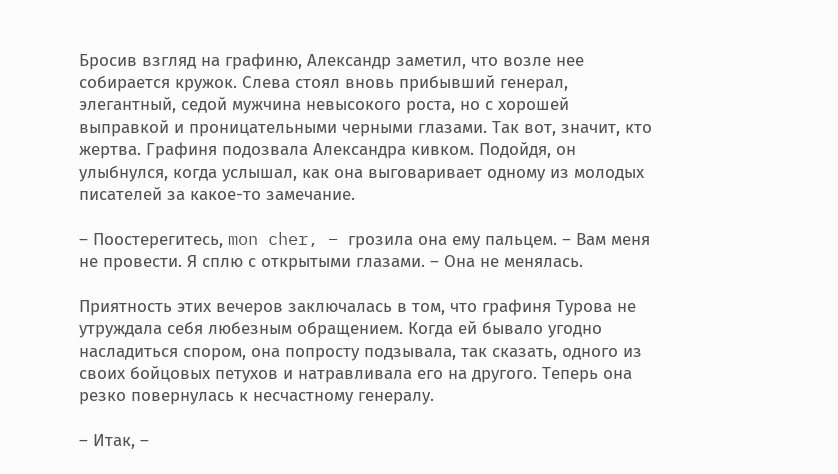Бросив взгляд на графиню, Александр заметил, что возле нее собирается кружок. Слева стоял вновь прибывший генерал, элегантный, седой мужчина невысокого роста, но с хорошей выправкой и проницательными черными глазами. Так вот, значит, кто жертва. Графиня подозвала Александра кивком. Подойдя, он улыбнулся, когда услышал, как она выговаривает одному из молодых писателей за какое-то замечание.

– Поостерегитесь, mon cher, – грозила она ему пальцем. – Вам меня не провести. Я сплю с открытыми глазами. – Она не менялась.

Приятность этих вечеров заключалась в том, что графиня Турова не утруждала себя любезным обращением. Когда ей бывало угодно насладиться спором, она попросту подзывала, так сказать, одного из своих бойцовых петухов и натравливала его на другого. Теперь она резко повернулась к несчастному генералу.

– Итак, –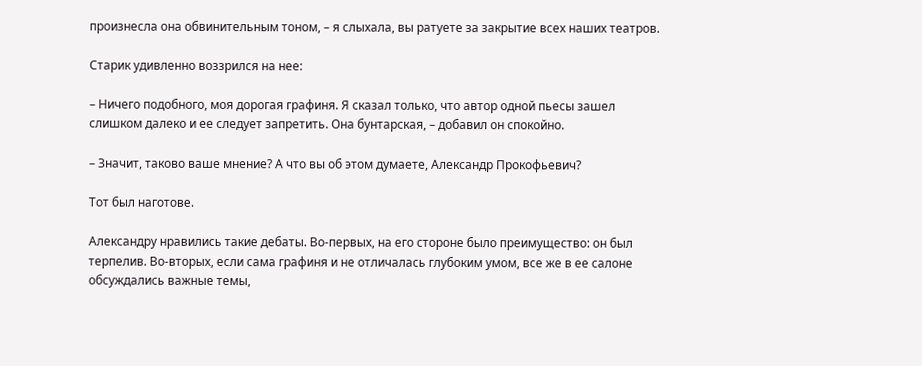произнесла она обвинительным тоном, – я слыхала, вы ратуете за закрытие всех наших театров.

Старик удивленно воззрился на нее:

– Ничего подобного, моя дорогая графиня. Я сказал только, что автор одной пьесы зашел слишком далеко и ее следует запретить. Она бунтарская, – добавил он спокойно.

– Значит, таково ваше мнение? А что вы об этом думаете, Александр Прокофьевич?

Тот был наготове.

Александру нравились такие дебаты. Во-первых, на его стороне было преимущество: он был терпелив. Во-вторых, если сама графиня и не отличалась глубоким умом, все же в ее салоне обсуждались важные темы,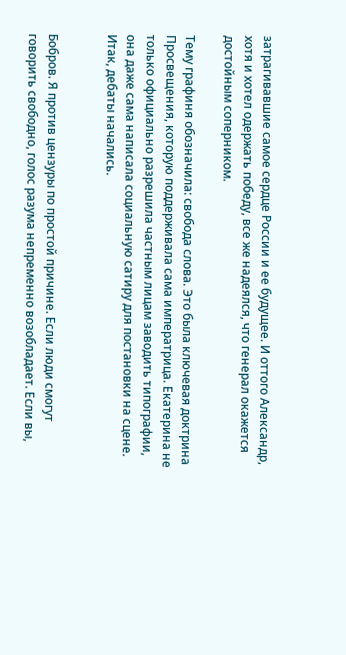затрагивавшие самое сердце России и ее будущее. И оттого Александр, хотя и хотел одержать победу, все же надеялся, что генерал окажется достойным соперником.

Тему графиня обозначила: свобода слова. Это была ключевая доктрина Просвещения, которую поддерживала сама императрица. Екатерина не только официально разрешила частным лицам заводить типографии, она даже сама написала социальную сатиру для постановки на сцене. Итак, дебаты начались.


Бобров. Я против цензуры по простой причине. Если люди смогут говорить свободно, голос разума непременно возобладает. Если вы,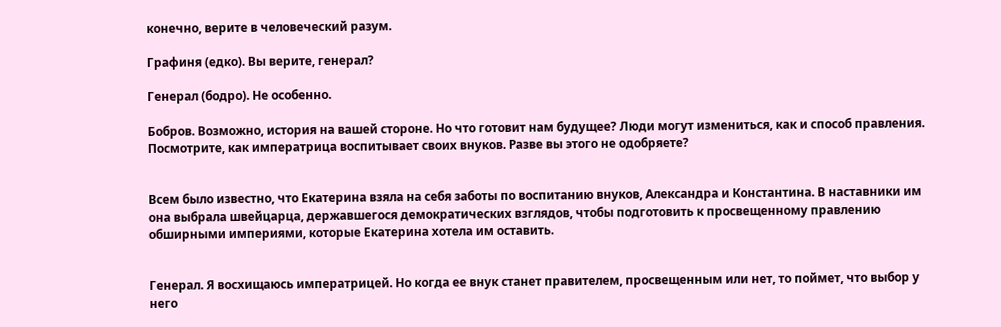конечно, верите в человеческий разум.

Графиня (едко). Вы верите, генерал?

Генерал (бодро). Не особенно.

Бобров. Возможно, история на вашей стороне. Но что готовит нам будущее? Люди могут измениться, как и способ правления. Посмотрите, как императрица воспитывает своих внуков. Разве вы этого не одобряете?


Всем было известно, что Екатерина взяла на себя заботы по воспитанию внуков, Александра и Константина. В наставники им она выбрала швейцарца, державшегося демократических взглядов, чтобы подготовить к просвещенному правлению обширными империями, которые Екатерина хотела им оставить.


Генерал. Я восхищаюсь императрицей. Но когда ее внук станет правителем, просвещенным или нет, то поймет, что выбор у него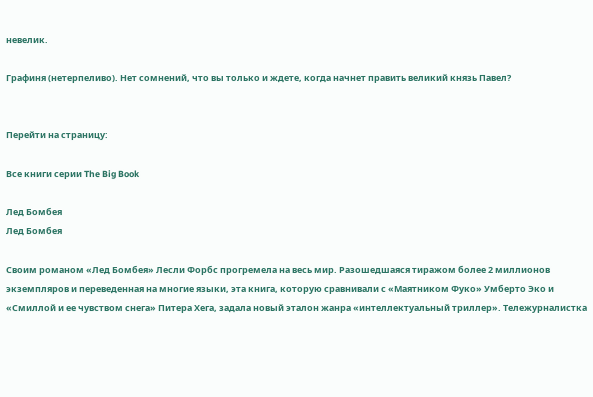невелик.

Графиня (нетерпеливо). Нет сомнений, что вы только и ждете, когда начнет править великий князь Павел?


Перейти на страницу:

Все книги серии The Big Book

Лед Бомбея
Лед Бомбея

Своим романом «Лед Бомбея» Лесли Форбс прогремела на весь мир. Разошедшаяся тиражом более 2 миллионов экземпляров и переведенная на многие языки, эта книга, которую сравнивали с «Маятником Фуко» Умберто Эко и «Смиллой и ее чувством снега» Питера Хега, задала новый эталон жанра «интеллектуальный триллер». Тележурналистка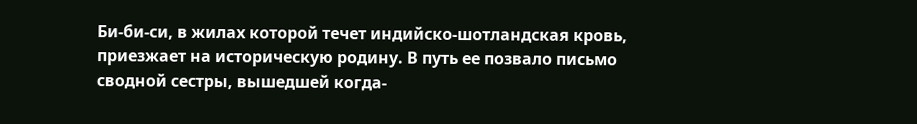Би-би-си, в жилах которой течет индийско-шотландская кровь, приезжает на историческую родину. В путь ее позвало письмо сводной сестры, вышедшей когда-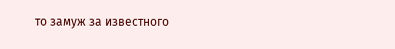то замуж за известного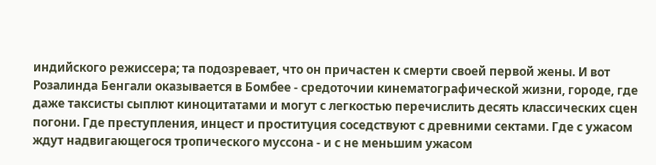индийского режиссера; та подозревает, что он причастен к смерти своей первой жены. И вот Розалинда Бенгали оказывается в Бомбее - средоточии кинематографической жизни, городе, где даже таксисты сыплют киноцитатами и могут с легкостью перечислить десять классических сцен погони. Где преступления, инцест и проституция соседствуют с древними сектами. Где с ужасом ждут надвигающегося тропического муссона - и с не меньшим ужасом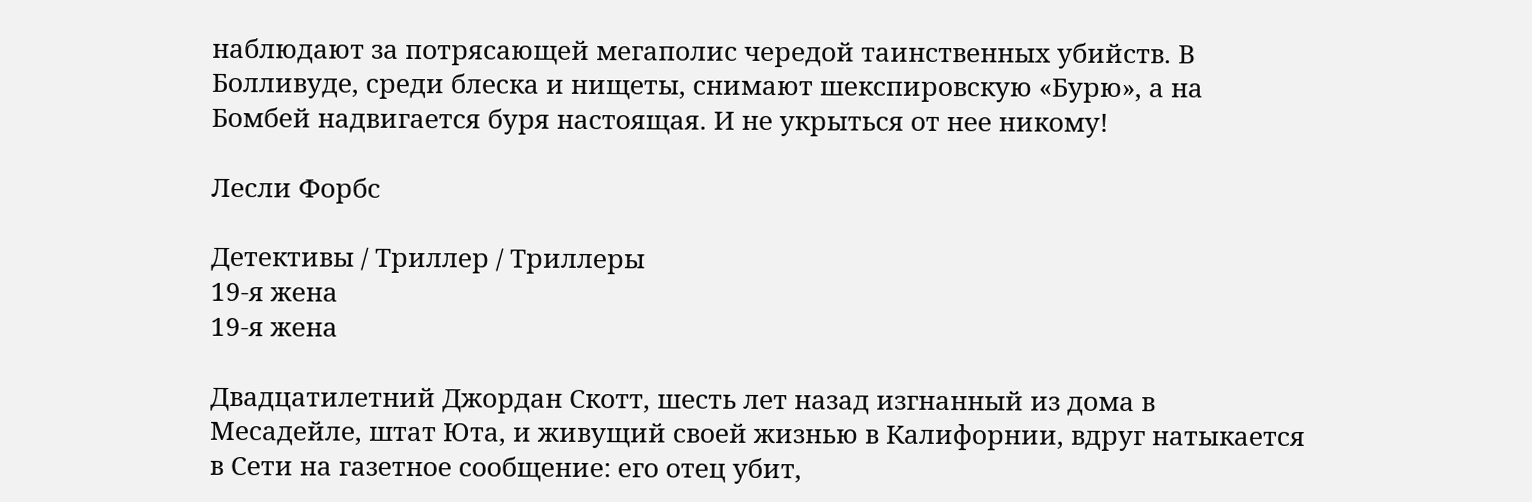наблюдают за потрясающей мегаполис чередой таинственных убийств. В Болливуде, среди блеска и нищеты, снимают шекспировскую «Бурю», а на Бомбей надвигается буря настоящая. И не укрыться от нее никому!

Лесли Форбс

Детективы / Триллер / Триллеры
19-я жена
19-я жена

Двадцатилетний Джордан Скотт, шесть лет назад изгнанный из дома в Месадейле, штат Юта, и живущий своей жизнью в Калифорнии, вдруг натыкается в Сети на газетное сообщение: его отец убит,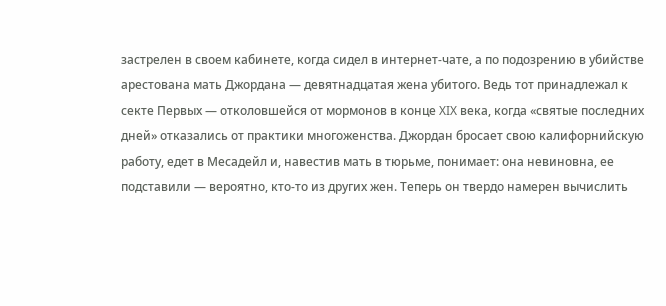застрелен в своем кабинете, когда сидел в интернет-чате, а по подозрению в убийстве арестована мать Джордана — девятнадцатая жена убитого. Ведь тот принадлежал к секте Первых — отколовшейся от мормонов в конце XIX века, когда «святые последних дней» отказались от практики многоженства. Джордан бросает свою калифорнийскую работу, едет в Месадейл и, навестив мать в тюрьме, понимает: она невиновна, ее подставили — вероятно, кто-то из других жен. Теперь он твердо намерен вычислить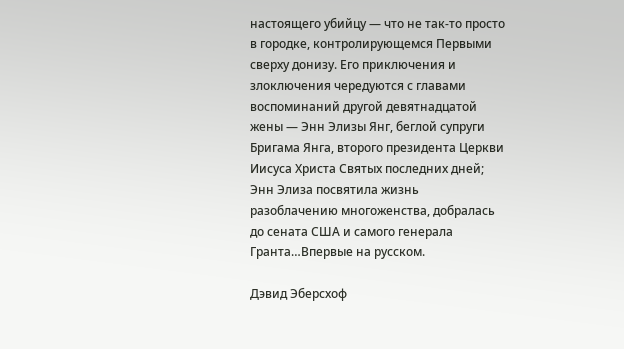настоящего убийцу — что не так-то просто в городке, контролирующемся Первыми сверху донизу. Его приключения и злоключения чередуются с главами воспоминаний другой девятнадцатой жены — Энн Элизы Янг, беглой супруги Бригама Янга, второго президента Церкви Иисуса Христа Святых последних дней; Энн Элиза посвятила жизнь разоблачению многоженства, добралась до сената США и самого генерала Гранта…Впервые на русском.

Дэвид Эберсхоф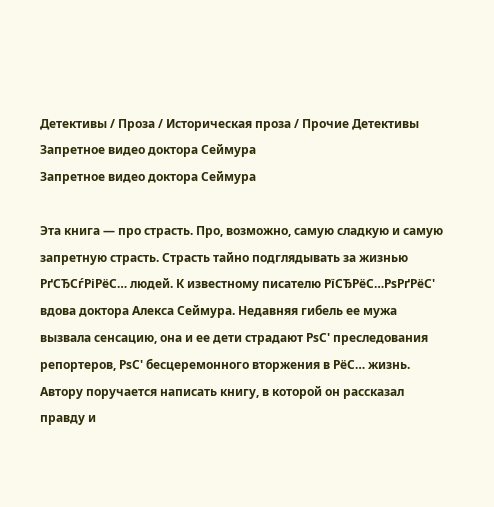Детективы / Проза / Историческая проза / Прочие Детективы
Запретное видео доктора Сеймура
Запретное видео доктора Сеймура

Эта книга — про страсть. Про, возможно, самую сладкую и самую запретную страсть. Страсть тайно подглядывать за жизнью РґСЂСѓРіРёС… людей. К известному писателю РїСЂРёС…РѕРґРёС' вдова доктора Алекса Сеймура. Недавняя гибель ее мужа вызвала сенсацию, она и ее дети страдают РѕС' преследования репортеров, РѕС' бесцеремонного вторжения в РёС… жизнь. Автору поручается написать книгу, в которой он рассказал правду и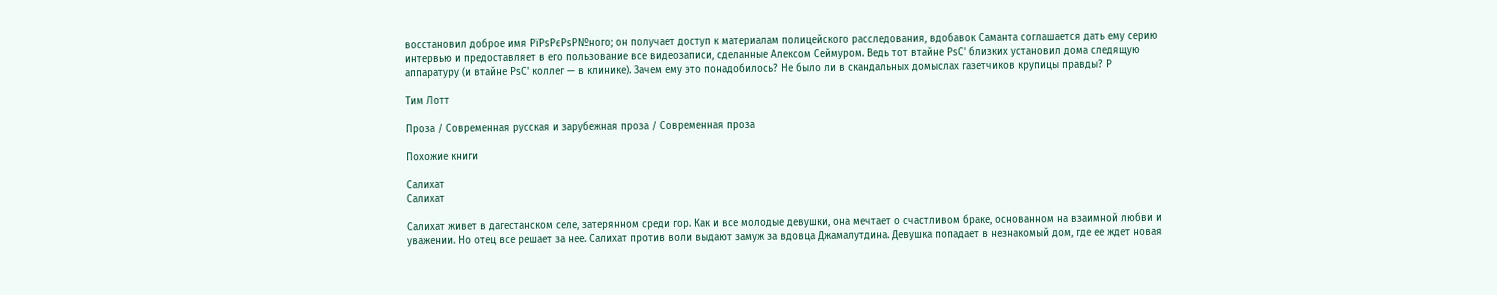восстановил доброе имя РїРѕРєРѕР№ного; он получает доступ к материалам полицейского расследования, вдобавок Саманта соглашается дать ему серию интервью и предоставляет в его пользование все видеозаписи, сделанные Алексом Сеймуром. Ведь тот втайне РѕС' близких установил дома следящую аппаратуру (и втайне РѕС' коллег — в клинике). Зачем ему это понадобилось? Не было ли в скандальных домыслах газетчиков крупицы правды? Р

Тим Лотт

Проза / Современная русская и зарубежная проза / Современная проза

Похожие книги

Салихат
Салихат

Салихат живет в дагестанском селе, затерянном среди гор. Как и все молодые девушки, она мечтает о счастливом браке, основанном на взаимной любви и уважении. Но отец все решает за нее. Салихат против воли выдают замуж за вдовца Джамалутдина. Девушка попадает в незнакомый дом, где ее ждет новая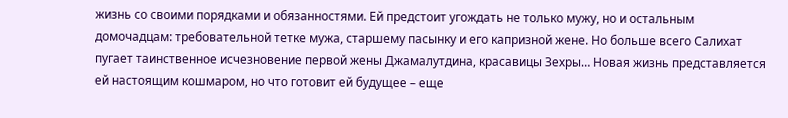жизнь со своими порядками и обязанностями. Ей предстоит угождать не только мужу, но и остальным домочадцам: требовательной тетке мужа, старшему пасынку и его капризной жене. Но больше всего Салихат пугает таинственное исчезновение первой жены Джамалутдина, красавицы Зехры… Новая жизнь представляется ей настоящим кошмаром, но что готовит ей будущее – еще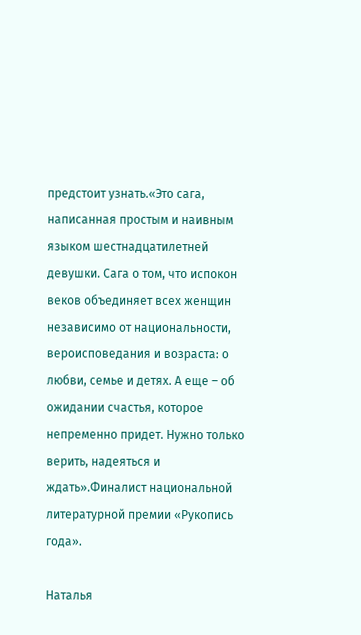предстоит узнать.«Это сага, написанная простым и наивным языком шестнадцатилетней девушки. Сага о том, что испокон веков объединяет всех женщин независимо от национальности, вероисповедания и возраста: о любви, семье и детях. А еще – об ожидании счастья, которое непременно придет. Нужно только верить, надеяться и ждать».Финалист национальной литературной премии «Рукопись года».

Наталья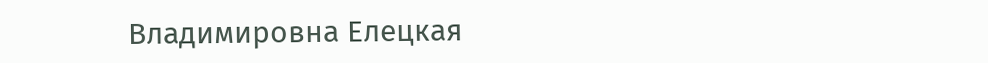Владимировна Елецкая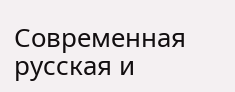Современная русская и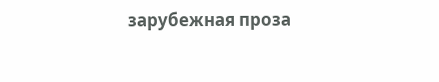зарубежная проза